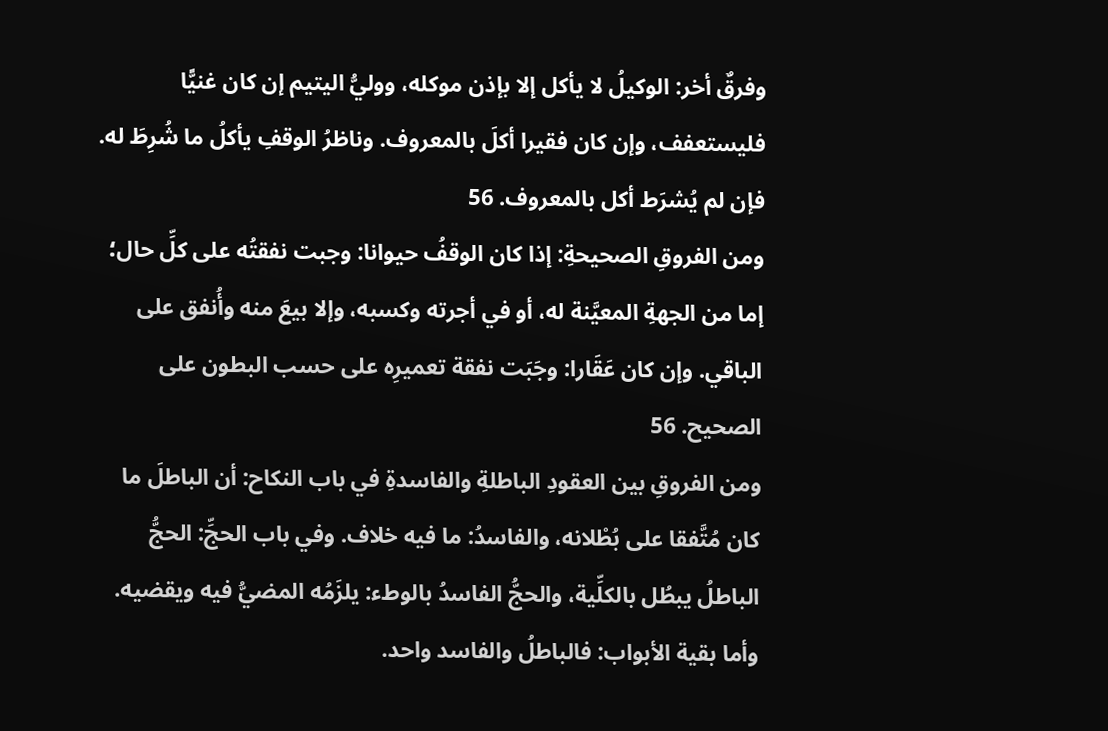وفرقٌ أخر: الوكيلُ لا يأكل إلا بإذن موكله، ووليُّ اليتيم إن كان غنيًّا فليستعفف، وإن كان فقيرا أكلَ بالمعروف. وناظرُ الوقفِ يأكلُ ما شُرِطَ له. فإن لم يُشرَط أكل بالمعروف. 56
ومن الفروقِ الصحيحةِ: إذا كان الوقفُ حيوانا: وجبت نفقتُه على كلِّ حال؛ إما من الجهةِ المعيَّنة له، أو في أجرته وكسبه، وإلا بيعَ منه وأُنفق على الباقي. وإن كان عَقَارا: وجَبَت نفقة تعميرِه على حسب البطون على الصحيح. 56
ومن الفروقِ بين العقودِ الباطلةِ والفاسدةِ في باب النكاح: أن الباطلَ ما كان مُتَّفقا على بُطْلانه، والفاسدُ: ما فيه خلاف. وفي باب الحجِّ: الحجُّ الباطلُ يبطُل بالكلِّية، والحجُّ الفاسدُ بالوطء: يلزَمُه المضيُّ فيه ويقضيه. وأما بقية الأبواب: فالباطلُ والفاسد واحد.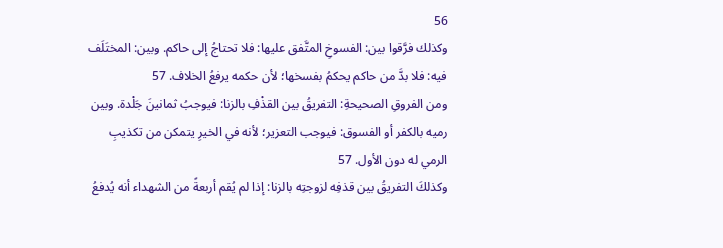56
وكذلك فرَّقوا بين: الفسوخِ المتَّفق عليها: فلا تحتاجُ إلى حاكم. وبين: المختَلَف فيه: فلا بدَّ من حاكم يحكمُ بفسخها؛ لأن حكمه يرفعُ الخلاف. 57
ومن الفروقِ الصحيحةِ: التفريقُ بين القذْفِ بالزنا: فيوجبُ ثمانينَ جَلْدة. وبين رميه بالكفر أو الفسوق: فيوجب التعزير؛ لأنه في الخيرِ يتمكن من تكذيبِ الرمي له دون الأول. 57
وكذلكَ التفريقُ بين قذفِه لزوجتِه بالزنا: إذا لم يُقم أربعةً من الشهداء أنه يُدفعُ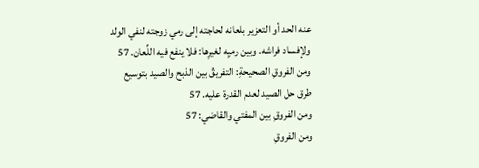عنه الحد أو التعزير بلعانه لحاجته إلى رمي زوجته لنفي الولد ولإفساد فراشه. وبين رميِه لغيرِها: فلا ينفع فيه اللِّعان. 57
ومن الفروقِ الصحيحةِ: التفريقُ بين الذبح والصيد بتوسيع طرق حل الصيد لعدم القدرة عليه. 57
ومن الفروقِ بين المفتي والقاضي: 57
ومن الفروقِ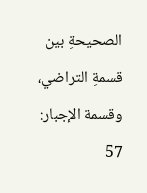الصحيحةِ بين قسمةِ التراضي، وقسمة الإجبار: 57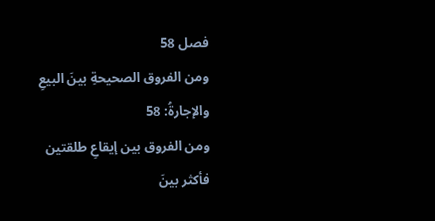فصل 58
ومن الفروق الصحيحةِ بينَ البيعِ والإجارةُ: 58
ومن الفروق بين إيقاعِ طلقتين فأكثر بينَ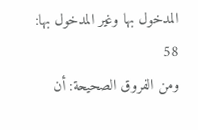المدخول بها وغير المدخول بها: 58
ومن الفروق الصحيحة: أن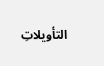التأويلاتِ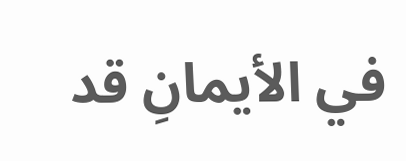في الأيمانِ قد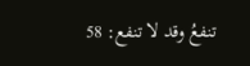تنفعُ وقد لا تنفع: 58